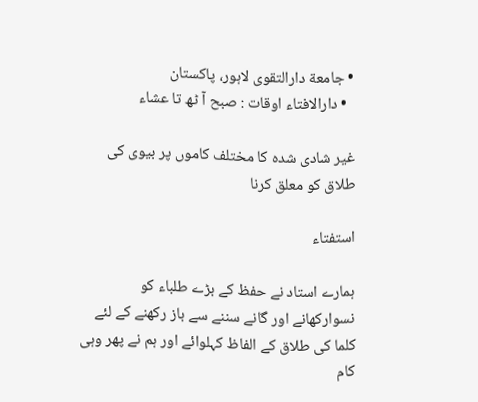• جامعة دارالتقوی لاہور، پاکستان
  • دارالافتاء اوقات : صبح آ ٹھ تا عشاء

غیر شادی شدہ کا مختلف کاموں پر بیوی کی طلاق کو معلق کرنا

استفتاء

ہمارے استاد نے حفظ کے بڑے طلباء کو نسوارکھانے اور گانے سننے سے باز رکھنے کے لئے کلما کی طلاق کے الفاظ کہلوائے اور ہم نے پھر وہی کام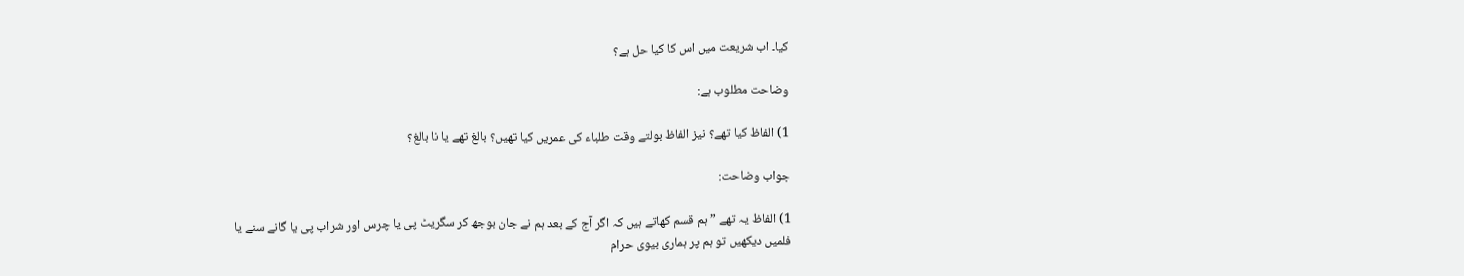کیا۔ اب شریعت میں اس کا کیا حل ہے؟

وضاحت مطلوب ہے:

1) الفاظ کیا تھے؟ نیز الفاظ بولتے وقت طلباء کی عمریں کیا تھیں؟ بالغ تھے یا نا بالغ؟

جواب وضاحت:

1) الفاظ یہ تھے ” ہم قسم کھاتے ہیں کہ اگر آج کے بعد ہم نے جان بوجھ کر سگریٹ پی یا چرس اور شراب پی یا گانے سنے یا فلمیں دیکھیں تو ہم پر ہماری بیوی حرام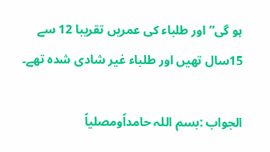ہو گی” اور طلباء کی عمریں تقریبا 12 سے 15سال تھیں اور طلباء غیر شادی شدہ تھے۔

الجواب :بسم اللہ حامداًومصلیاً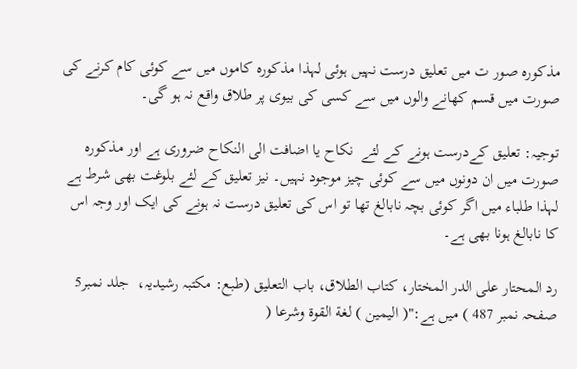مذکورہ صور ت میں تعلیق درست نہیں ہوئی لہذا مذکورہ کاموں میں سے کوئی کام کرنے کی صورت میں قسم کھانے والوں میں سے کسی کی بیوی پر طلاق واقع نہ ہو گی۔

توجیہ: تعلیق کےدرست ہونے کے لئے  نکاح یا اضافت الی النکاح ضروری ہے اور مذکورہ صورت میں ان دونوں میں سے کوئی چیز موجود نہیں۔ نیز تعلیق کے لئے بلوغت بھی شرط ہے لہذا طلباء میں اگر کوئی بچہ نابالغ تھا تو اس کی تعلیق درست نہ ہونے کی ایک اور وجہ اس کا نابالغ ہونا بھی ہے۔

رد المحتار علی الدر المختار، کتاب الطلاق، باب التعلیق (طبع: مکتبہ رشیدیہ،  جلد نمبر5 صفحہ نمبر 487 ) میں ہے:"( اليمين ) لغة القوة وشرعا (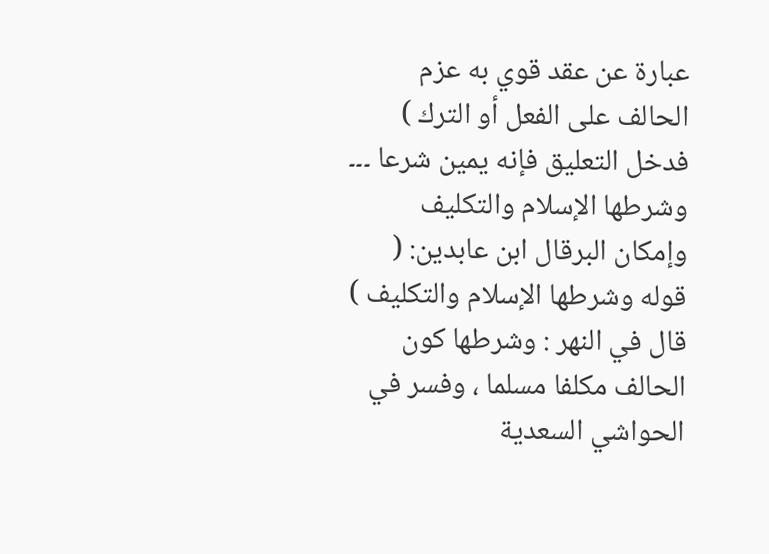عبارة عن عقد قوي به عزم الحالف على الفعل أو الترك ) فدخل التعليق فإنه يمين شرعا ۔۔۔  وشرطها الإسلام والتكليف وإمكان البرقال ابن عابدين: ( قوله وشرطها الإسلام والتكليف ) قال في النهر : وشرطها كون الحالف مكلفا مسلما ، وفسر في الحواشي السعدية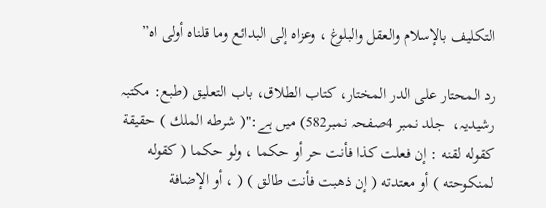التكليف بالإسلام والعقل والبلوغ ، وعزاه إلى البدائع وما قلناه أولى اه”

رد المحتار علی الدر المختار، کتاب الطلاق، باب التعلیق (طبع: مکتبہ رشیدیہ،  جلد نمبر 4صفحہ نمبر582) میں ہے:"( شرطه الملك ) حقيقة كقوله لقنه : إن فعلت كذا فأنت حر أو حكما ، ولو حكما ( كقوله لمنكوحته ) أو معتدته ( إن ذهبت فأنت طالق ) ( ، أو الإضافة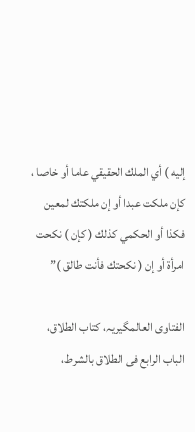إليه ) أي الملك الحقيقي عاما أو خاصا ، كإن ملكت عبدا أو إن ملكتك لمعين فكذا أو الحكمي كذلك ( كإن ) نكحت امرأة أو إن ( نكحتك فأنت طالق )”

الفتاوی العالمگیریہ، کتاب الطلاق، الباب الرابع فی الطلاق بالشرط،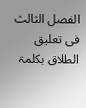الفصل الثالث فی تعلیق الطلاق بکلمۃ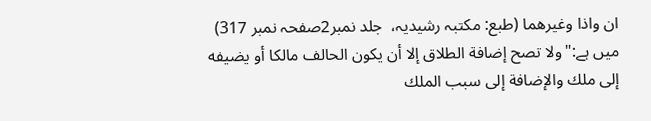ان واذا وغیرھما (طبع: مکتبہ رشیدیہ،  جلد نمبر2صفحہ نمبر 317) میں ہے:"ولا تصح إضافة الطلاق إلا أن يكون الحالف مالكا أو يضيفه إلى ملك والإضافة إلى سبب الملك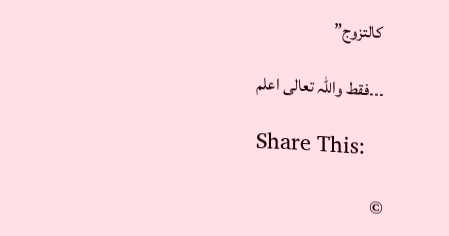كالتزوج”

۔۔۔فقط واللہ تعالی اعلم

Share This:

©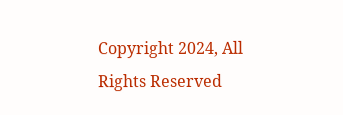Copyright 2024, All Rights Reserved